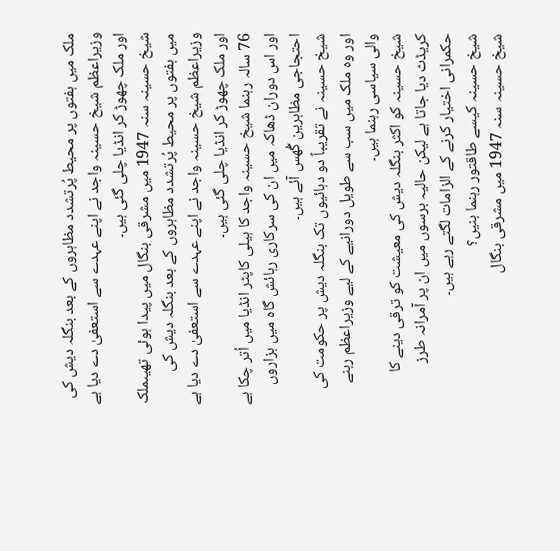ملک میں ہفتوں پر محیط پُرتشدد مظاہروں کے بعد بنگلہ دیش کی وزیراعظم شیخ حسینہ واجد نے اپنے عہدے سے استعفیٰ دے دیا ہے اور ملک چھوڑ کر انڈیا چلی گئی ہیں۔
شیخ حسینہ سنہ 1947 میں مشرقی بنگال میں پیدا ہوئی تھیںملک میں ہفتوں پر محیط پُرتشدد مظاہروں کے بعد بنگلہ دیش کی وزیراعظم شیخ حسینہ واجد نے اپنے عہدے سے استعفیٰ دے دیا ہے اور ملک چھوڑ کر انڈیا چلی گئی ہیں۔
76 سالہ رہنما شیخ حسینہ واجد کا ہیلی کاپٹر انڈیا میں اُتر چکا ہے اور اس دوران ڈھاکہ میں ان کی سرکاری رہائش گاہ میں ہزاروں احتجاجی مظاہرین گُھس آئے ہیں۔
شیخ حسینہ نے تقریباً دو دہائیوں تک بنگلہ دیش پر حکومت کی اور وہ ملک میں سب سے طویل دورانیے کے لیے وزیراعظم رہنے والی سیاسی رہنما ہیں۔
شیخ حسینہ کو اکثر بنگلہ دیش کی معیشت کو ترقی دینے کا کریڈٹ دیا جاتا ہے لیکن حالیہ برسوں میں ان پر آمرانہ طرز حکمرانی اختیار کرنے کے الزامات لگتے رہے ہیں۔
شیخ حسینہ کیسے طاقتور رہنما بنیں؟
شیخ حسینہ سنہ 1947 میں مشرقی بنگال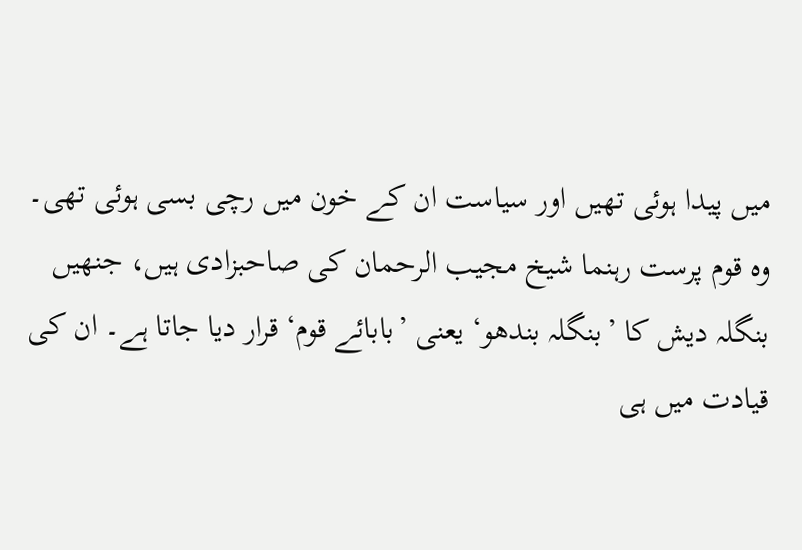میں پیدا ہوئی تھیں اور سیاست ان کے خون میں رچی بسی ہوئی تھی۔
وہ قوم پرست رہنما شیخ مجیب الرحمان کی صاحبزادی ہیں، جنھیں بنگلہ دیش کا ’بنگلہ بندھو‘ یعنی ’بابائے قوم‘ قرار دیا جاتا ہے۔ ان کی قیادت میں ہی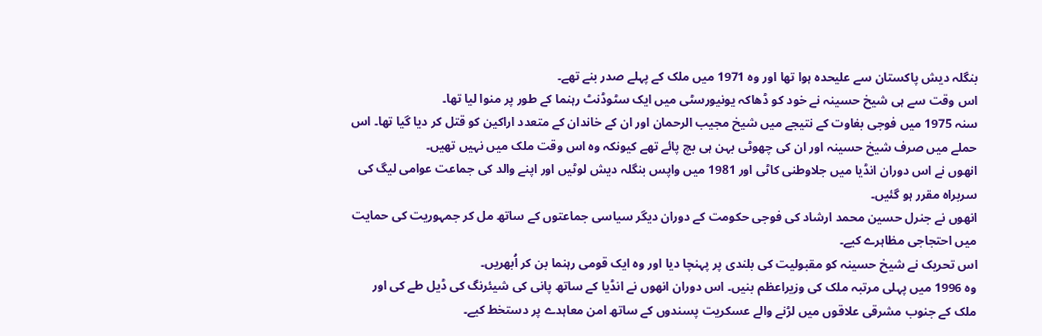بنگلہ دیش پاکستان سے علیحدہ ہوا تھا اور وہ 1971 میں ملک کے پہلے صدر بنے تھے۔
اس وقت سے ہی شیخ حسینہ نے خود کو ڈھاکہ یونیورسٹی میں ایک سٹوڈنٹ رہنما کے طور پر منوا لیا تھا۔
سنہ 1975 میں فوجی بغاوت کے نتیجے میں شیخ مجیب الرحمان اور ان کے خاندان کے متعدد اراکین کو قتل کر دیا گیا تھا۔ اس حملے میں صرف شیخ حسینہ اور ان کی چھوٹی بہن ہی بچ پائے تھے کیونکہ وہ اس وقت ملک میں نہیں تھیں۔
انھوں نے اس دوران انڈیا میں جلاوطنی کاٹی اور 1981 میں واپس بنگلہ دیش لوٹیں اور اپنے والد کی جماعت عوامی لیگ کی سربراہ مقرر ہو گئیں۔
انھوں نے جنرل حسین محمد ارشاد کی فوجی حکومت کے دوران دیگر سیاسی جماعتوں کے ساتھ مل کر جمہوریت کی حمایت میں احتجاجی مظاہرے کیے۔
اس تحریک نے شیخ حسینہ کو مقبولیت کی بلندی پر پہنچا دیا اور وہ ایک قومی رہنما بن کر اُبھریں۔
وہ 1996 میں پہلی مرتبہ ملک کی وزیراعظم بنیں۔ اس دوران انھوں نے انڈیا کے ساتھ پانی کی شیئرنگ کی ڈیل طے کی اور ملک کے جنوب مشرقی علاقوں میں لڑنے والے عسکریت پسندوں کے ساتھ امن معاہدے پر دستخط کیے۔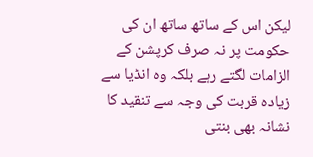لیکن اس کے ساتھ ساتھ ان کی حکومت پر نہ صرف کرپشن کے الزامات لگتے رہے بلکہ وہ انڈیا سے زیادہ قربت کی وجہ سے تنقید کا نشانہ بھی بنتی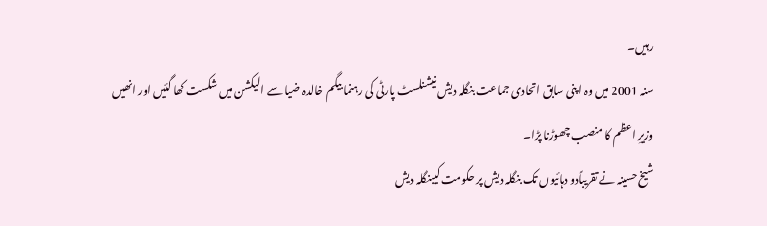رہیں۔
سنہ 2001 میں وہ اپنی سابق اتحادی جماعت بنگلہ دیش نیشنلسٹ پارٹی کی رہنما بیگم خالدہ ضیا سے الیکشن میں شکست کھا گئیں اور انھیں وزیرِ اعظم کا منصب چھوڑنا پڑا۔
شیخ حسینہ نے تقریباًدو دہائیوں تک بنگلہ دیش پر حکومت کیبنگلہ دیش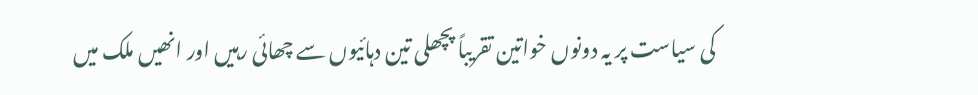کی سیاست پر یہ دونوں خواتین تقریباً پچھلی تین دہائیوں سے چھائی رہیں اور انھیں ملک میں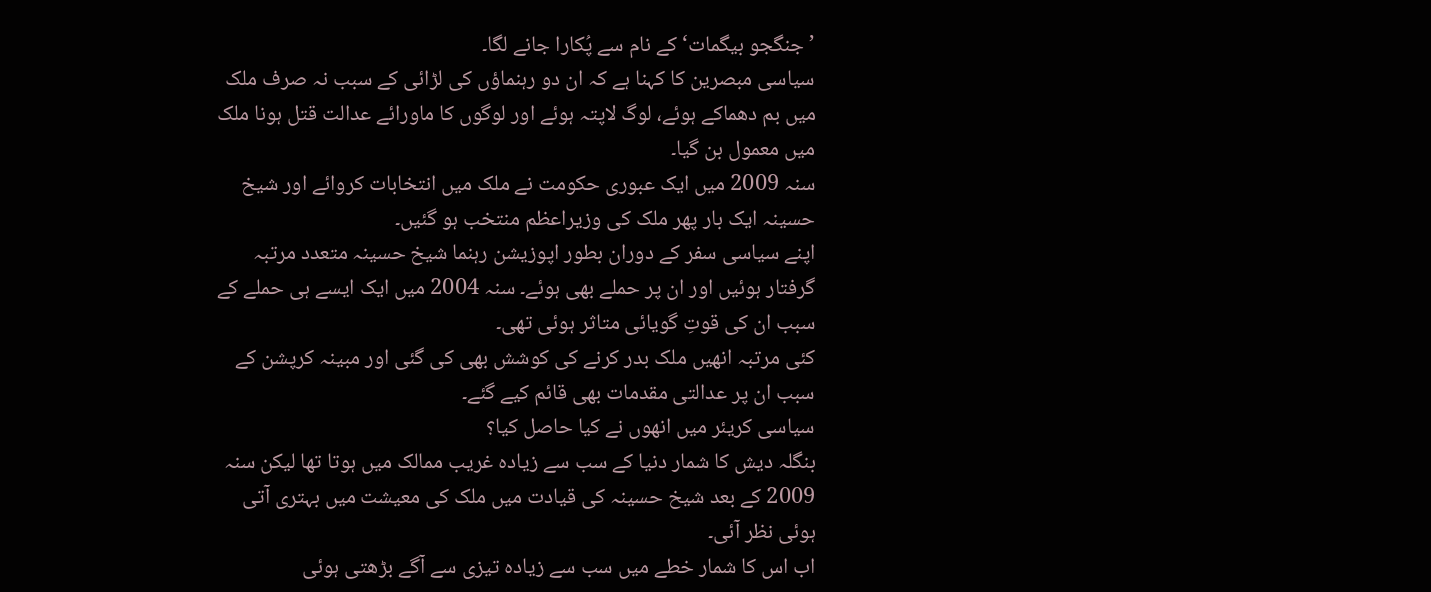’جنگجو بیگمات‘ کے نام سے پُکارا جانے لگا۔
سیاسی مبصرین کا کہنا ہے کہ ان دو رہنماؤں کی لڑائی کے سبب نہ صرف ملک میں بم دھماکے ہوئے، لوگ لاپتہ ہوئے اور لوگوں کا ماورائے عدالت قتل ہونا ملک میں معمول بن گیا۔
سنہ 2009 میں ایک عبوری حکومت نے ملک میں انتخابات کروائے اور شیخ حسینہ ایک بار پھر ملک کی وزیراعظم منتخب ہو گئیں۔
اپنے سیاسی سفر کے دوران بطور اپوزیشن رہنما شیخ حسینہ متعدد مرتبہ گرفتار ہوئیں اور ان پر حملے بھی ہوئے۔ سنہ 2004 میں ایک ایسے ہی حملے کے سبب ان کی قوتِ گویائی متاثر ہوئی تھی۔
کئی مرتبہ انھیں ملک بدر کرنے کی کوشش بھی کی گئی اور مبینہ کرپشن کے سبب ان پر عدالتی مقدمات بھی قائم کیے گئے۔
سیاسی کریئر میں انھوں نے کیا حاصل کیا؟
بنگلہ دیش کا شمار دنیا کے سب سے زیادہ غریب ممالک میں ہوتا تھا لیکن سنہ 2009 کے بعد شیخ حسینہ کی قیادت میں ملک کی معیشت میں بہتری آتی ہوئی نظر آئی۔
اب اس کا شمار خطے میں سب سے زیادہ تیزی سے آگے بڑھتی ہوئی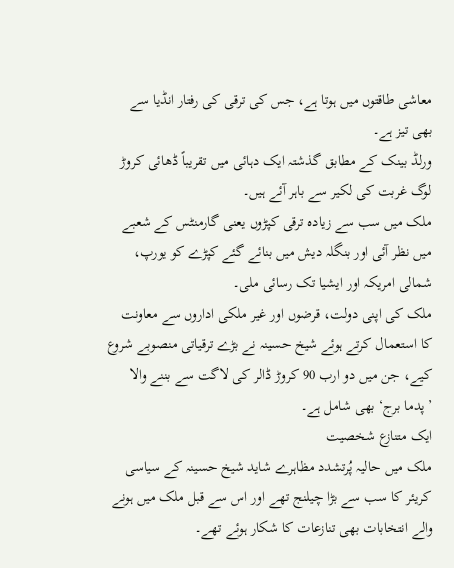معاشی طاقتوں میں ہوتا ہے، جس کی ترقی کی رفتار انڈیا سے بھی تیز ہے۔
ورلڈ بینک کے مطابق گذشتہ ایک دہائی میں تقریباً ڈھائی کروڑ لوگ غربت کی لکیر سے باہر آئے ہیں۔
ملک میں سب سے زیادہ ترقی کپڑوں یعنی گارمنٹس کے شعبے میں نظر آئی اور بنگلہ دیش میں بنائے گئے کپڑے کو یورپ، شمالی امریکہ اور ایشیا تک رسائی ملی۔
ملک کی اپنی دولت، قرضوں اور غیر ملکی اداروں سے معاونت کا استعمال کرتے ہوئے شیخ حسینہ نے بڑے ترقیاتی منصوبے شروع کیے، جن میں دو ارب 90 کروڑ ڈالر کی لاگت سے بننے والا ’پدما برج‘ بھی شامل ہے۔
ایک متنازع شخصیت
ملک میں حالیہ پُرتشدد مظاہرے شاید شیخ حسینہ کے سیاسی کریئر کا سب سے بڑا چیلنج تھے اور اس سے قبل ملک میں ہونے والے انتخابات بھی تنازعات کا شکار ہوئے تھے۔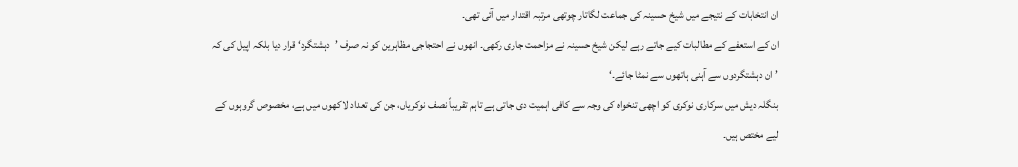ان انتخابات کے نتیجے میں شیخ حسینہ کی جماعت لگاتار چوتھی مرتبہ اقتدار میں آئی تھی۔
ان کے استعفے کے مطالبات کیے جاتے رہے لیکن شیخ حسینہ نے مزاحمت جاری رکھی۔ انھوں نے احتجاجی مظاہرین کو نہ صرف ’دہشتگرد‘ قرار دیا بلکہ اپیل کی کہ ’ان دہشتگردوں سے آہنی ہاتھوں سے نمٹا جائے۔‘
بنگلہ دیش میں سرکاری نوکری کو اچھی تنخواہ کی وجہ سے کافی اہمیت دی جاتی ہے تاہم تقریباً نصف نوکریاں، جن کی تعداد لاکھوں میں ہے، مخصوص گروہوں کے لیے مختص ہیں۔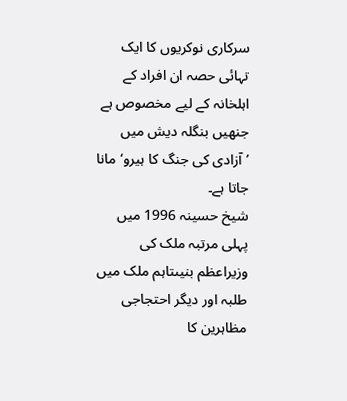سرکاری نوکریوں کا ایک تہائی حصہ ان افراد کے اہلخانہ کے لیے مخصوص ہے جنھیں بنگلہ دیش میں ’آزادی کی جنگ کا ہیرو‘ مانا جاتا ہے۔
شیخ حسینہ 1996 میں پہلی مرتبہ ملک کی وزیراعظم بنیںتاہم ملک میں طلبہ اور دیگر احتجاجی مظاہرین کا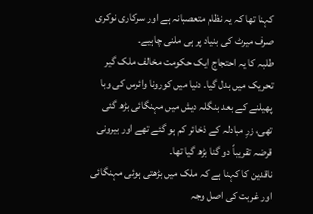کہنا تھا کہ یہ نظام متعصبانہ ہے اور سرکاری نوکری صرف میرٹ کی بنیاد پر ہی ملنی چاہیے۔
طلبہ کا یہ احتجاج ایک حکومت مخالف ملک گیر تحریک میں بدل گیا۔ دنیا میں کورونا وائرس کی وبا پھیلنے کے بعد بنگلہ دیش میں مہنگائی بڑھ گئی تھی، زرِ مبادلہ کے ذخائر کم ہو گئے تھے اور بیرونی قرضہ تقریباً دو گنا بڑھ گیا تھا۔
ناقدین کا کہنا ہے کہ ملک میں بڑھتی ہوئی مہنگائی اور غربت کی اصل وجہ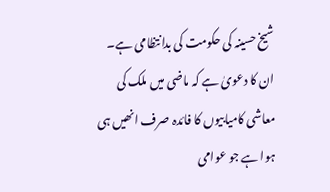شیخ حسینہ کی حکومت کی بدانتظامی ہے۔ ان کا دعویٰ ہے کہ ماضی میں ملک کی معاشی کامیابیوں کا فائدہ صرف انھیں ہی ہوا ہے جو عوامی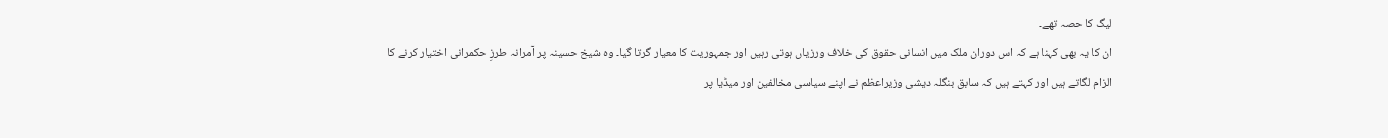لیگ کا حصہ تھے۔
ان کا یہ بھی کہنا ہے کہ اس دوران ملک میں انسانی حقوق کی خلاف ورزیاں ہوتی رہیں اور جمہوریت کا معیار گرتا گیا۔ وہ شیخ حسینہ پر آمرانہ طرزِ حکمرانی اختیار کرنے کا الزام لگاتے ہیں اور کہتے ہیں کہ سابق بنگلہ دیشی وزیراعظم نے اپنے سیاسی مخالفین اور میڈیا پر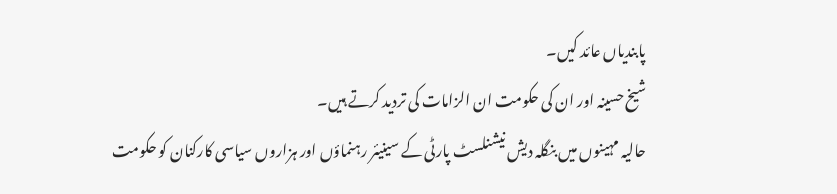پابندیاں عائد کیں۔
شیخ حسینہ اور ان کی حکومت ان الزامات کی تردید کرتے ہیں۔
حالیہ مہینوں میں بنگلہ دیش نیشنلسٹ پارٹی کے سینیئر رہنماؤں اور ہزاروں سیاسی کارکنان کو حکومت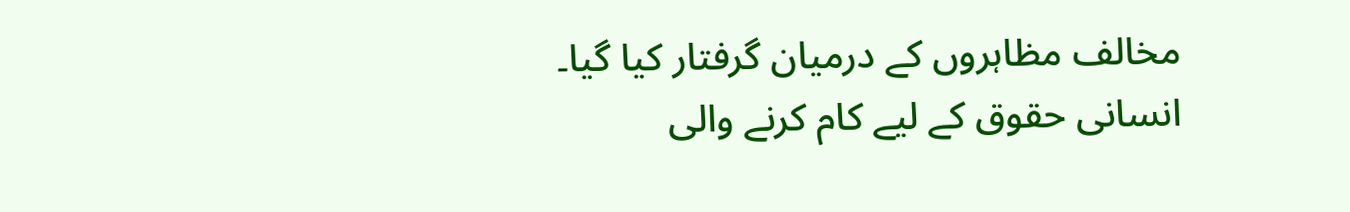مخالف مظاہروں کے درمیان گرفتار کیا گیا۔
انسانی حقوق کے لیے کام کرنے والی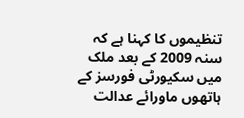تنظیموں کا کہنا ہے کہ سنہ 2009 کے بعد ملک میں سکیورٹی فورسز کے ہاتھوں ماورائے عدالت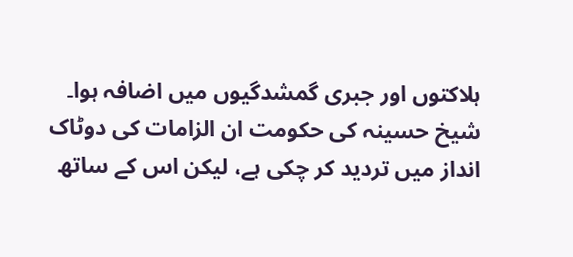ہلاکتوں اور جبری گمشدگیوں میں اضافہ ہوا۔
شیخ حسینہ کی حکومت ان الزامات کی دوٹاک انداز میں تردید کر چکی ہے، لیکن اس کے ساتھ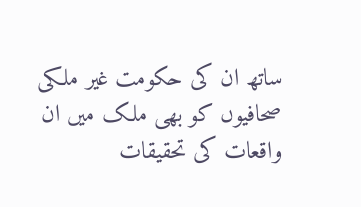ساتھ ان کی حکومت غیر ملکی صحافیوں کو بھی ملک میں ان واقعات کی تحقیقات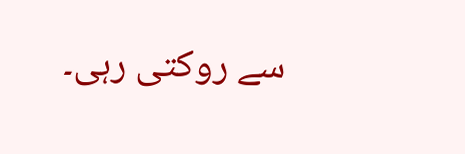سے روکتی رہی۔